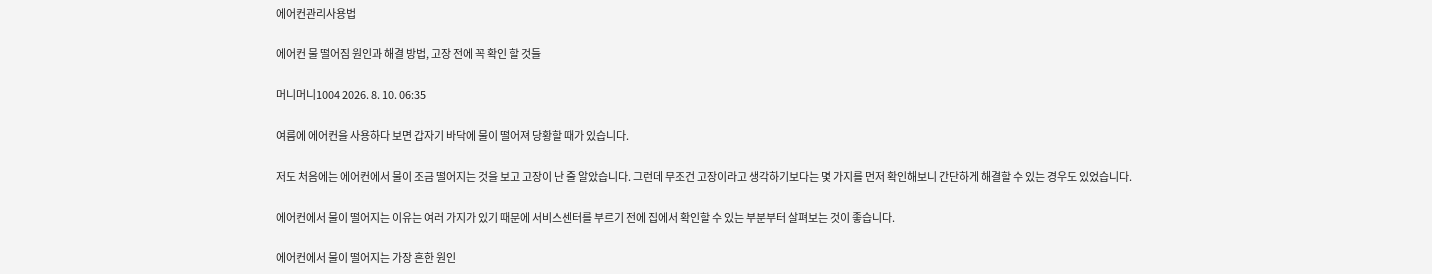에어컨관리사용법

에어컨 물 떨어짐 원인과 해결 방법, 고장 전에 꼭 확인 할 것들

머니머니1004 2026. 8. 10. 06:35

여름에 에어컨을 사용하다 보면 갑자기 바닥에 물이 떨어져 당황할 때가 있습니다.

저도 처음에는 에어컨에서 물이 조금 떨어지는 것을 보고 고장이 난 줄 알았습니다. 그런데 무조건 고장이라고 생각하기보다는 몇 가지를 먼저 확인해보니 간단하게 해결할 수 있는 경우도 있었습니다.

에어컨에서 물이 떨어지는 이유는 여러 가지가 있기 때문에 서비스센터를 부르기 전에 집에서 확인할 수 있는 부분부터 살펴보는 것이 좋습니다.

에어컨에서 물이 떨어지는 가장 흔한 원인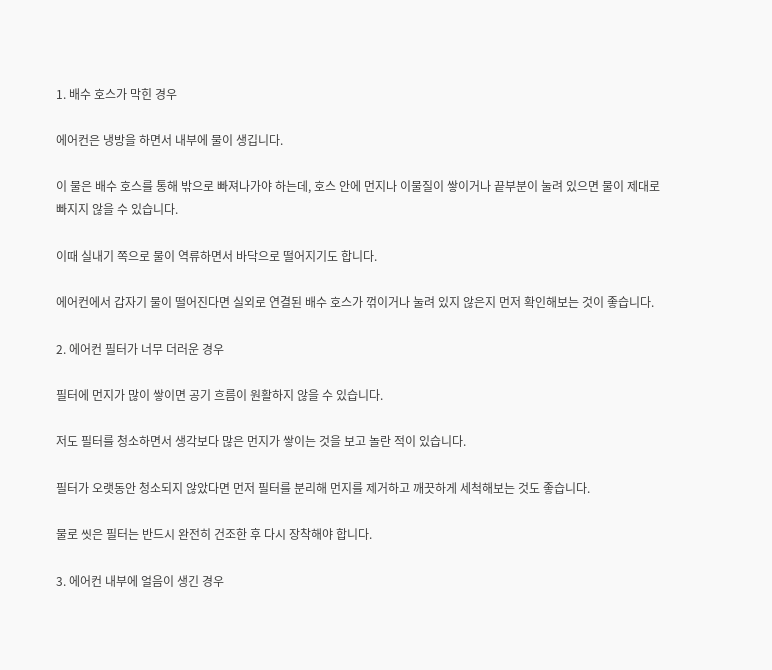1. 배수 호스가 막힌 경우

에어컨은 냉방을 하면서 내부에 물이 생깁니다.

이 물은 배수 호스를 통해 밖으로 빠져나가야 하는데, 호스 안에 먼지나 이물질이 쌓이거나 끝부분이 눌려 있으면 물이 제대로 빠지지 않을 수 있습니다.

이때 실내기 쪽으로 물이 역류하면서 바닥으로 떨어지기도 합니다.

에어컨에서 갑자기 물이 떨어진다면 실외로 연결된 배수 호스가 꺾이거나 눌려 있지 않은지 먼저 확인해보는 것이 좋습니다.

2. 에어컨 필터가 너무 더러운 경우

필터에 먼지가 많이 쌓이면 공기 흐름이 원활하지 않을 수 있습니다.

저도 필터를 청소하면서 생각보다 많은 먼지가 쌓이는 것을 보고 놀란 적이 있습니다.

필터가 오랫동안 청소되지 않았다면 먼저 필터를 분리해 먼지를 제거하고 깨끗하게 세척해보는 것도 좋습니다.

물로 씻은 필터는 반드시 완전히 건조한 후 다시 장착해야 합니다.

3. 에어컨 내부에 얼음이 생긴 경우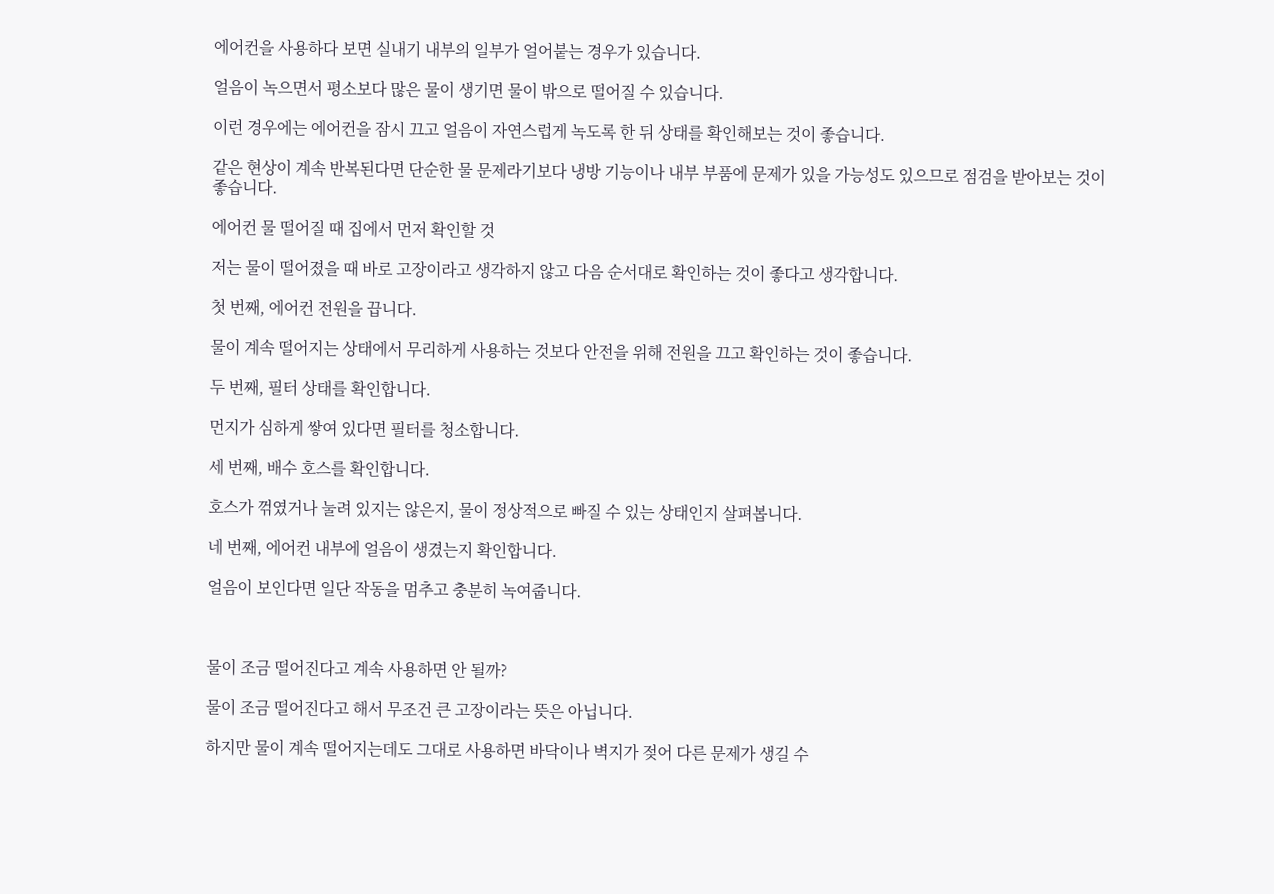에어컨을 사용하다 보면 실내기 내부의 일부가 얼어붙는 경우가 있습니다.

얼음이 녹으면서 평소보다 많은 물이 생기면 물이 밖으로 떨어질 수 있습니다.

이런 경우에는 에어컨을 잠시 끄고 얼음이 자연스럽게 녹도록 한 뒤 상태를 확인해보는 것이 좋습니다.

같은 현상이 계속 반복된다면 단순한 물 문제라기보다 냉방 기능이나 내부 부품에 문제가 있을 가능성도 있으므로 점검을 받아보는 것이 좋습니다.

에어컨 물 떨어질 때 집에서 먼저 확인할 것

저는 물이 떨어졌을 때 바로 고장이라고 생각하지 않고 다음 순서대로 확인하는 것이 좋다고 생각합니다.

첫 번째, 에어컨 전원을 끕니다.

물이 계속 떨어지는 상태에서 무리하게 사용하는 것보다 안전을 위해 전원을 끄고 확인하는 것이 좋습니다.

두 번째, 필터 상태를 확인합니다.

먼지가 심하게 쌓여 있다면 필터를 청소합니다.

세 번째, 배수 호스를 확인합니다.

호스가 꺾였거나 눌려 있지는 않은지, 물이 정상적으로 빠질 수 있는 상태인지 살펴봅니다.

네 번째, 에어컨 내부에 얼음이 생겼는지 확인합니다.

얼음이 보인다면 일단 작동을 멈추고 충분히 녹여줍니다.



물이 조금 떨어진다고 계속 사용하면 안 될까?

물이 조금 떨어진다고 해서 무조건 큰 고장이라는 뜻은 아닙니다.

하지만 물이 계속 떨어지는데도 그대로 사용하면 바닥이나 벽지가 젖어 다른 문제가 생길 수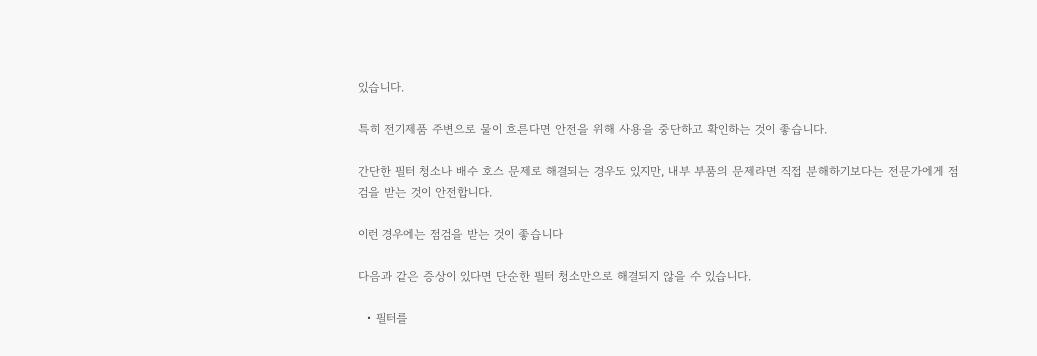있습니다.

특히 전기제품 주변으로 물이 흐른다면 안전을 위해 사용을 중단하고 확인하는 것이 좋습니다.

간단한 필터 청소나 배수 호스 문제로 해결되는 경우도 있지만, 내부 부품의 문제라면 직접 분해하기보다는 전문가에게 점검을 받는 것이 안전합니다.

이런 경우에는 점검을 받는 것이 좋습니다

다음과 같은 증상이 있다면 단순한 필터 청소만으로 해결되지 않을 수 있습니다.

  • 필터를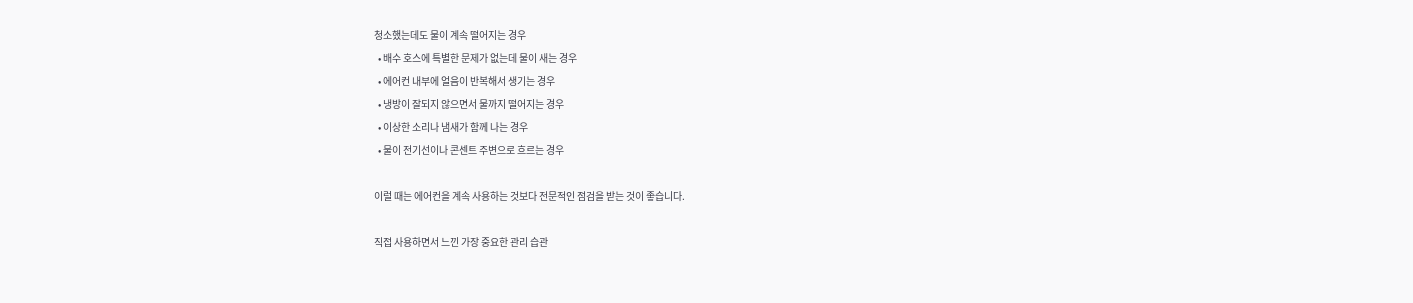청소했는데도 물이 계속 떨어지는 경우
  • 배수 호스에 특별한 문제가 없는데 물이 새는 경우
  • 에어컨 내부에 얼음이 반복해서 생기는 경우
  • 냉방이 잘되지 않으면서 물까지 떨어지는 경우
  • 이상한 소리나 냄새가 함께 나는 경우
  • 물이 전기선이나 콘센트 주변으로 흐르는 경우

이럴 때는 에어컨을 계속 사용하는 것보다 전문적인 점검을 받는 것이 좋습니다.

직접 사용하면서 느낀 가장 중요한 관리 습관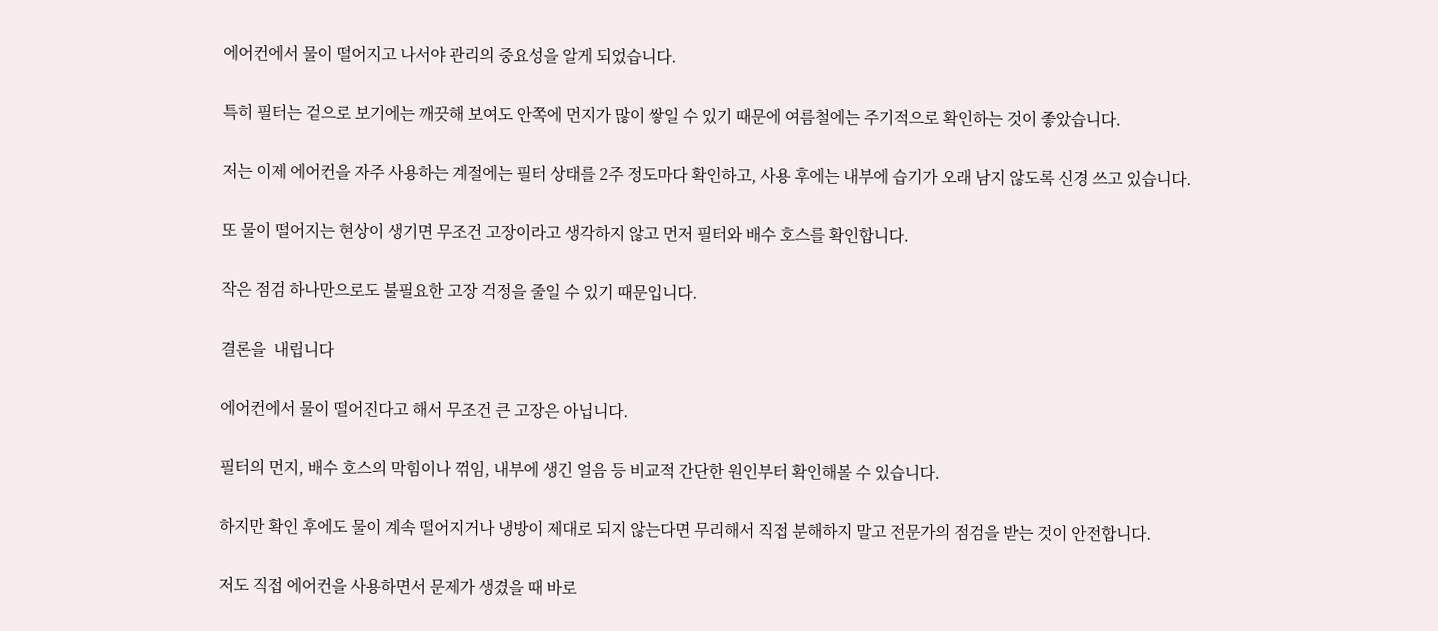에어컨에서 물이 떨어지고 나서야 관리의 중요성을 알게 되었습니다.

특히 필터는 겉으로 보기에는 깨끗해 보여도 안쪽에 먼지가 많이 쌓일 수 있기 때문에 여름철에는 주기적으로 확인하는 것이 좋았습니다.

저는 이제 에어컨을 자주 사용하는 계절에는 필터 상태를 2주 정도마다 확인하고, 사용 후에는 내부에 습기가 오래 남지 않도록 신경 쓰고 있습니다.

또 물이 떨어지는 현상이 생기면 무조건 고장이라고 생각하지 않고 먼저 필터와 배수 호스를 확인합니다.

작은 점검 하나만으로도 불필요한 고장 걱정을 줄일 수 있기 때문입니다.

결론을  내립니다

에어컨에서 물이 떨어진다고 해서 무조건 큰 고장은 아닙니다.

필터의 먼지, 배수 호스의 막힘이나 꺾임, 내부에 생긴 얼음 등 비교적 간단한 원인부터 확인해볼 수 있습니다.

하지만 확인 후에도 물이 계속 떨어지거나 냉방이 제대로 되지 않는다면 무리해서 직접 분해하지 말고 전문가의 점검을 받는 것이 안전합니다.

저도 직접 에어컨을 사용하면서 문제가 생겼을 때 바로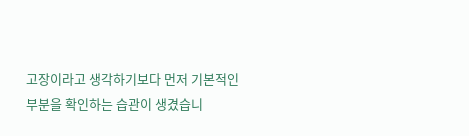고장이라고 생각하기보다 먼저 기본적인 부분을 확인하는 습관이 생겼습니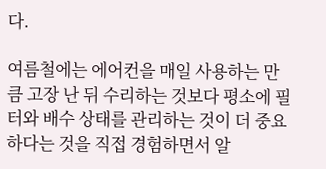다.

여름철에는 에어컨을 매일 사용하는 만큼 고장 난 뒤 수리하는 것보다 평소에 필터와 배수 상태를 관리하는 것이 더 중요하다는 것을 직접 경험하면서 알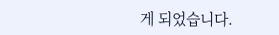게 되었습니다.